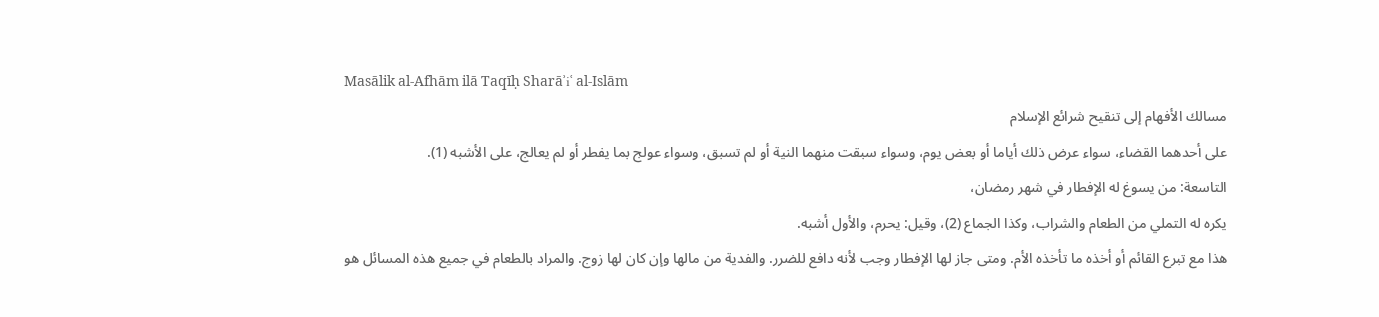Masālik al-Afhām ilā Taqīḥ Sharāʾiʿ al-Islām
مسالك الأفهام إلى تنقيح شرائع الإسلام
على أحدهما القضاء، سواء عرض ذلك أياما أو بعض يوم، وسواء سبقت منهما النية أو لم تسبق، وسواء عولج بما يفطر أو لم يعالج، على الأشبه (1).
التاسعة: من يسوغ له الإفطار في شهر رمضان،
يكره له التملي من الطعام والشراب، وكذا الجماع (2)، وقيل: يحرم، والأول أشبه.
هذا مع تبرع القائم أو أخذه ما تأخذه الأم. ومتى جاز لها الإفطار وجب لأنه دافع للضرر. والفدية من مالها وإن كان لها زوج. والمراد بالطعام في جميع هذه المسائل هو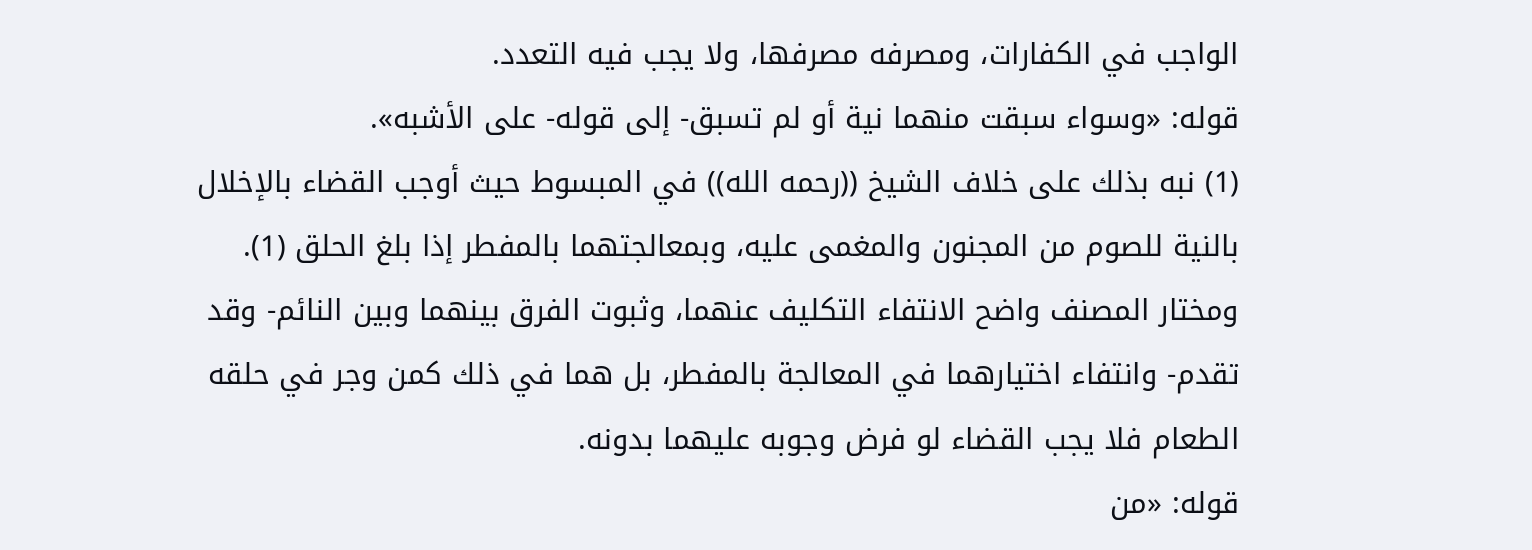الواجب في الكفارات، ومصرفه مصرفها، ولا يجب فيه التعدد.
قوله: «وسواء سبقت منهما نية أو لم تسبق- إلى قوله- على الأشبه».
(1) نبه بذلك على خلاف الشيخ ((رحمه الله)) في المبسوط حيث أوجب القضاء بالإخلال بالنية للصوم من المجنون والمغمى عليه، وبمعالجتهما بالمفطر إذا بلغ الحلق (1). ومختار المصنف واضح الانتفاء التكليف عنهما، وثبوت الفرق بينهما وبين النائم- وقد تقدم- وانتفاء اختيارهما في المعالجة بالمفطر، بل هما في ذلك كمن وجر في حلقه الطعام فلا يجب القضاء لو فرض وجوبه عليهما بدونه.
قوله: «من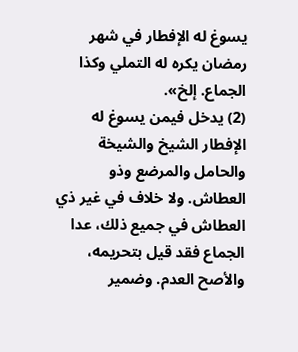يسوغ له الإفطار في شهر رمضان يكره له التملي وكذا الجماع. إلخ».
(2) يدخل فيمن يسوغ له الإفطار الشيخ والشيخة والحامل والمرضع وذو العطاش. ولا خلاف في غير ذي العطاش في جميع ذلك، عدا الجماع فقد قيل بتحريمه، والأصح العدم. وضمير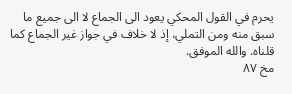يحرم في القول المحكي يعود الى الجماع لا الى جميع ما سبق منه ومن التملي، إذ لا خلاف في جواز غير الجماع كما قلناه. والله الموفق.
مخ ۸۷